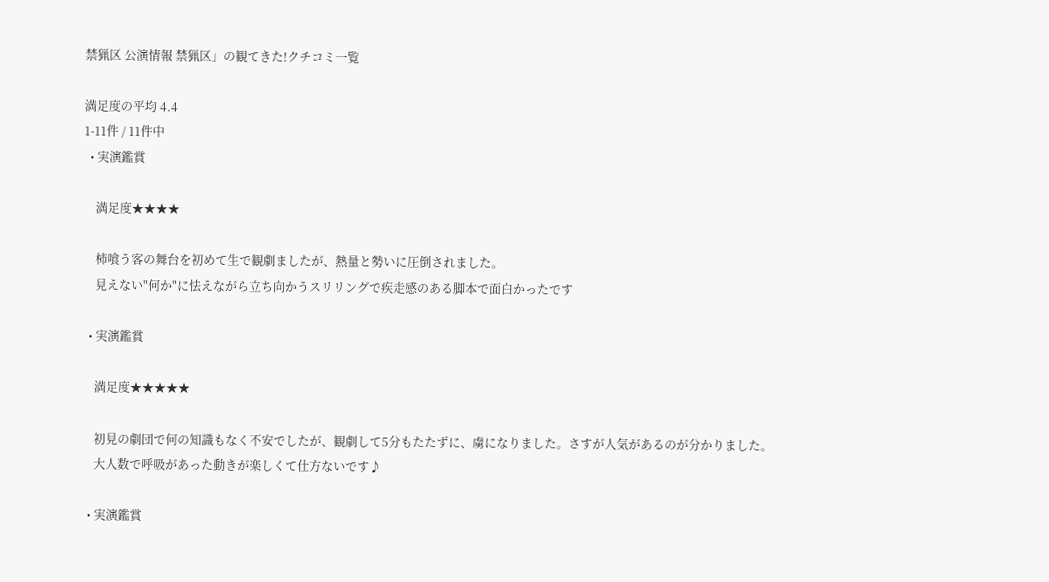禁猟区 公演情報 禁猟区」の観てきた!クチコミ一覧

満足度の平均 4.4
1-11件 / 11件中
  • 実演鑑賞

    満足度★★★★

    柿喰う客の舞台を初めて生で観劇ましたが、熱量と勢いに圧倒されました。
    見えない"何か"に怯えながら立ち向かうスリリングで疾走感のある脚本で面白かったです

  • 実演鑑賞

    満足度★★★★★

    初見の劇団で何の知識もなく不安でしたが、観劇して5分もたたずに、虜になりました。さすが人気があるのが分かりました。
    大人数で呼吸があった動きが楽しくて仕方ないです♪

  • 実演鑑賞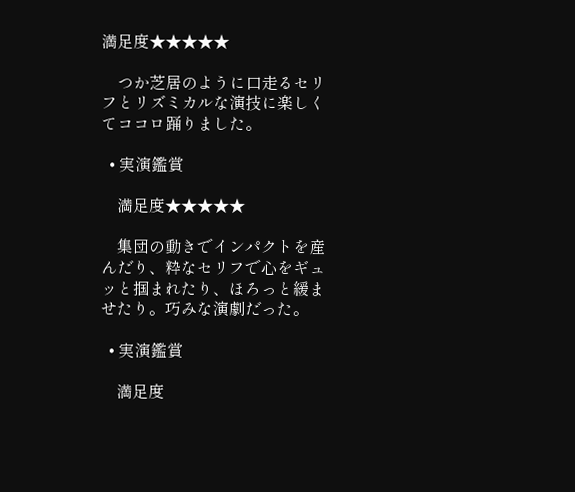満足度★★★★★

    つか芝居のように口走るセリフとリズミカルな演技に楽しくてココロ踊りました。

  • 実演鑑賞

    満足度★★★★★

    集団の動きでインパクトを産んだり、粋なセリフで心をギュッと掴まれたり、ほろっと緩ませたり。巧みな演劇だった。

  • 実演鑑賞

    満足度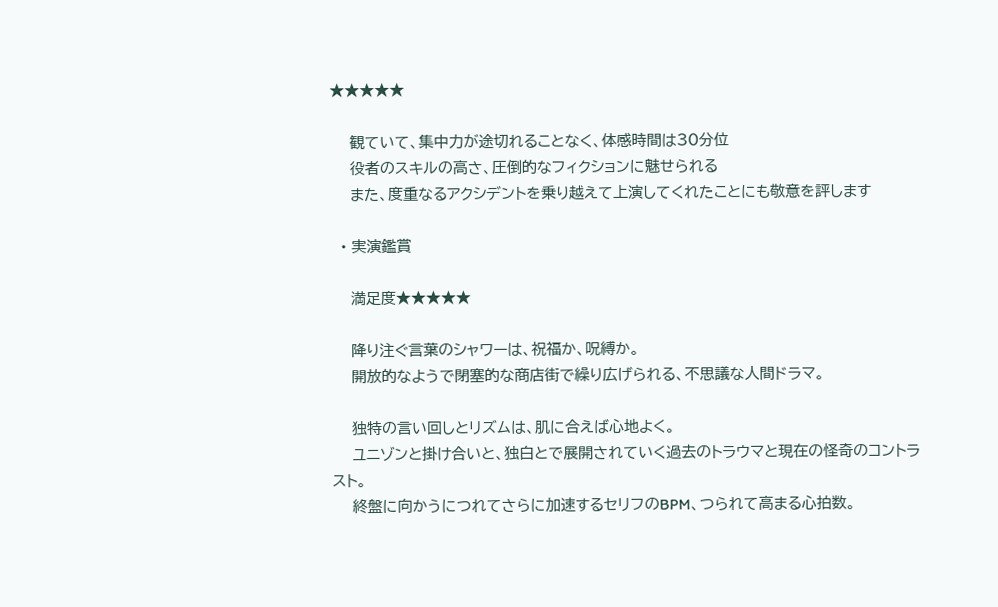★★★★★

    観ていて、集中力が途切れることなく、体感時間は30分位
    役者のスキルの高さ、圧倒的なフィクションに魅せられる
    また、度重なるアクシデントを乗り越えて上演してくれたことにも敬意を評します

  • 実演鑑賞

    満足度★★★★★

    降り注ぐ言葉のシャワーは、祝福か、呪縛か。
    開放的なようで閉塞的な商店街で繰り広げられる、不思議な人間ドラマ。

    独特の言い回しとリズムは、肌に合えば心地よく。
    ユニゾンと掛け合いと、独白とで展開されていく過去のトラウマと現在の怪奇のコントラスト。
    終盤に向かうにつれてさらに加速するセリフのBPM、つられて高まる心拍数。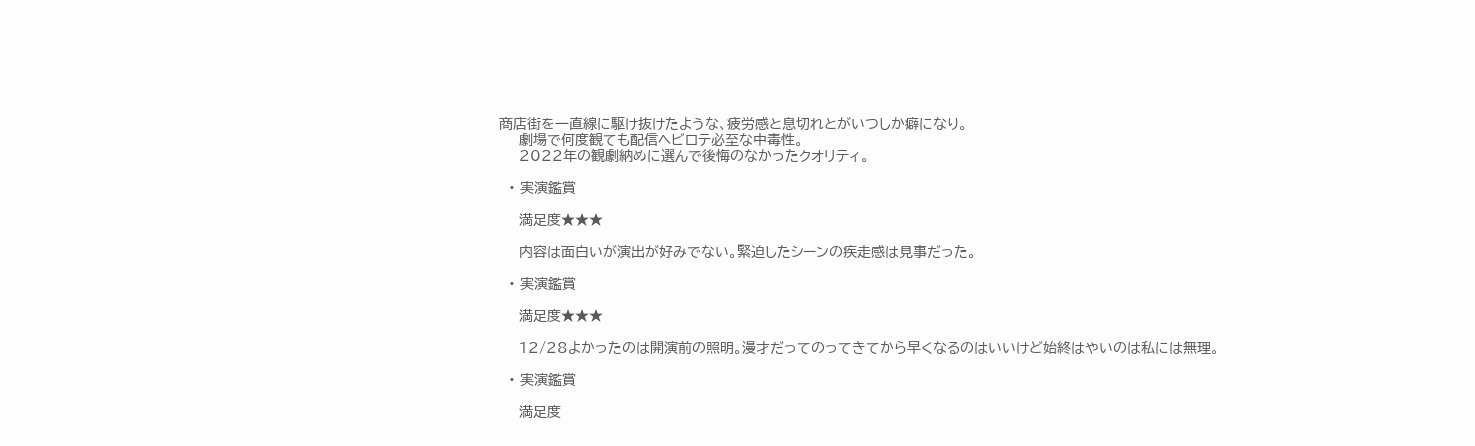商店街を一直線に駆け抜けたような、疲労感と息切れとがいつしか癖になり。
    劇場で何度観ても配信ヘビロテ必至な中毒性。
    2022年の観劇納めに選んで後悔のなかったクオリティ。

  • 実演鑑賞

    満足度★★★

    内容は面白いが演出が好みでない。緊迫したシーンの疾走感は見事だった。

  • 実演鑑賞

    満足度★★★

    12/28よかったのは開演前の照明。漫才だってのってきてから早くなるのはいいけど始終はやいのは私には無理。

  • 実演鑑賞

    満足度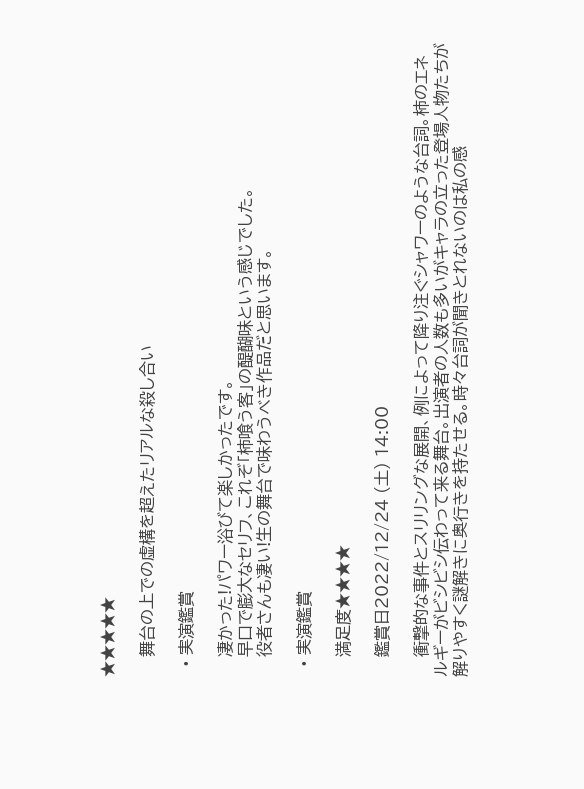★★★★★

    舞台の上での虚構を超えたリアルな殺し合い

  • 実演鑑賞

    凄かった!パワー浴びて楽しかったです。
    早口で膨大なセリフ、これぞ「柿喰う客」の醍醐味という感じでした。
    役者さんも凄い!生の舞台で味わうべき作品だと思います。

  • 実演鑑賞

    満足度★★★★

    鑑賞日2022/12/24 (土) 14:00

    衝撃的な事件とスリリングな展開、例によって降り注ぐシャワーのような台詞。柿のエネルギーがビシビシ伝わって来る舞台。出演者の人数も多いがキャラの立った登場人物たちが解りやすく謎解きに奥行きを持たせる。時々台詞が聞きとれないのは私の感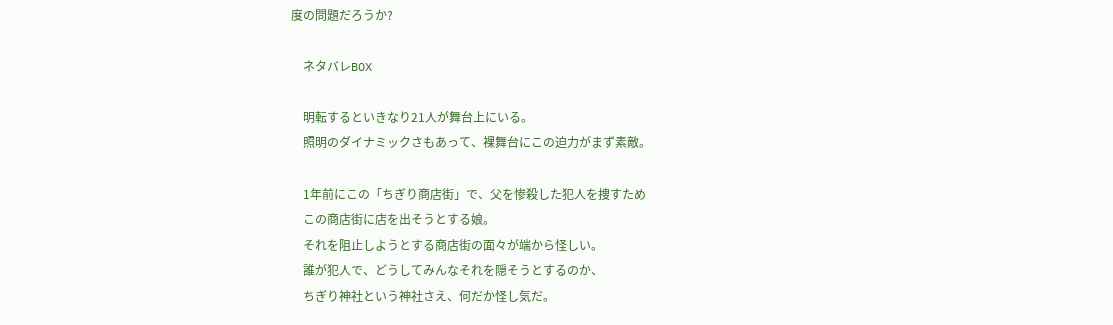度の問題だろうか?

    ネタバレBOX

    明転するといきなり21人が舞台上にいる。
    照明のダイナミックさもあって、裸舞台にこの迫力がまず素敵。

    1年前にこの「ちぎり商店街」で、父を惨殺した犯人を捜すため
    この商店街に店を出そうとする娘。
    それを阻止しようとする商店街の面々が端から怪しい。
    誰が犯人で、どうしてみんなそれを隠そうとするのか、
    ちぎり神社という神社さえ、何だか怪し気だ。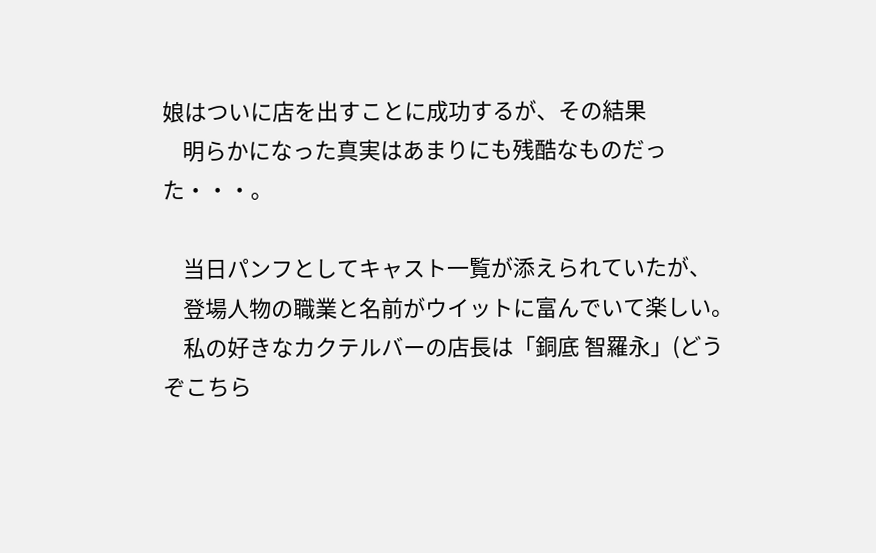娘はついに店を出すことに成功するが、その結果
    明らかになった真実はあまりにも残酷なものだった・・・。

    当日パンフとしてキャスト一覧が添えられていたが、
    登場人物の職業と名前がウイットに富んでいて楽しい。
    私の好きなカクテルバーの店長は「銅底 智羅永」(どうぞこちら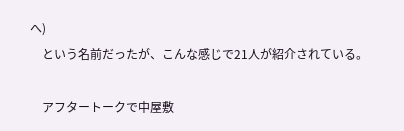へ)
    という名前だったが、こんな感じで21人が紹介されている。

    アフタートークで中屋敷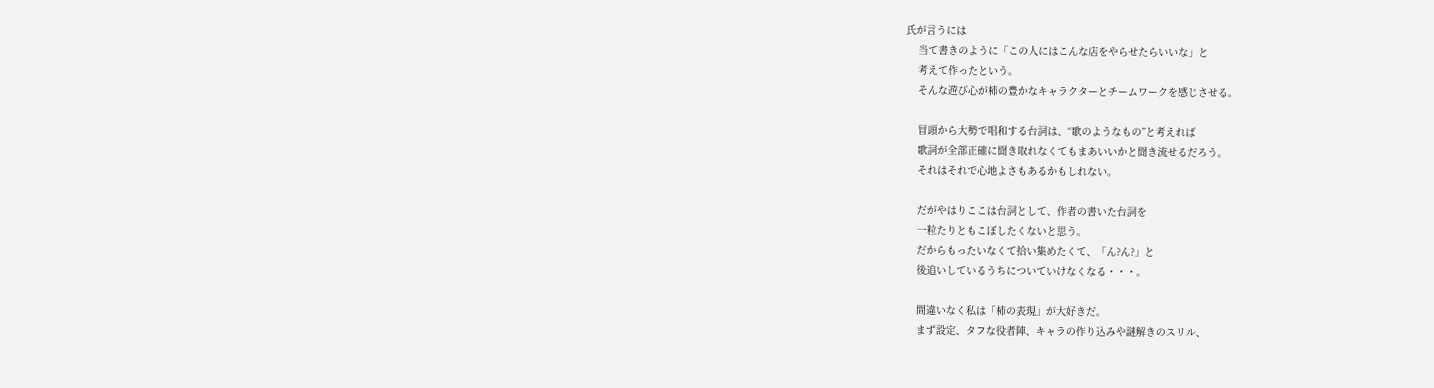氏が言うには
    当て書きのように「この人にはこんな店をやらせたらいいな」と
    考えて作ったという。
    そんな遊び心が柿の豊かなキャラクターとチームワークを感じさせる。

    冒頭から大勢で唱和する台詞は、“歌のようなもの”と考えれば
    歌詞が全部正確に聞き取れなくてもまあいいかと聞き流せるだろう。
    それはそれで心地よさもあるかもしれない。

    だがやはりここは台詞として、作者の書いた台詞を
    一粒たりともこぼしたくないと思う。
    だからもったいなくて拾い集めたくて、「ん?ん?」と
    後追いしているうちについていけなくなる・・・。

    間違いなく私は「柿の表現」が大好きだ。
    まず設定、タフな役者陣、キャラの作り込みや謎解きのスリル、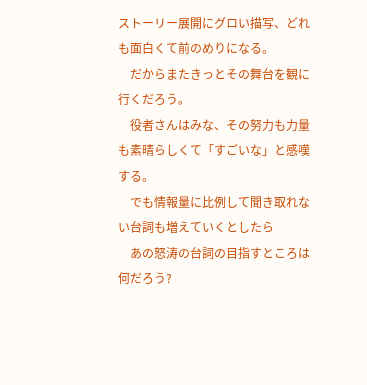ストーリー展開にグロい描写、どれも面白くて前のめりになる。
    だからまたきっとその舞台を観に行くだろう。
    役者さんはみな、その努力も力量も素晴らしくて「すごいな」と感嘆する。
    でも情報量に比例して聞き取れない台詞も増えていくとしたら
    あの怒涛の台詞の目指すところは何だろう?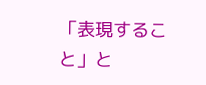「表現すること」と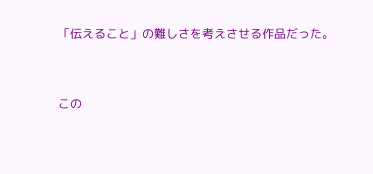「伝えること」の難しさを考えさせる作品だった。


この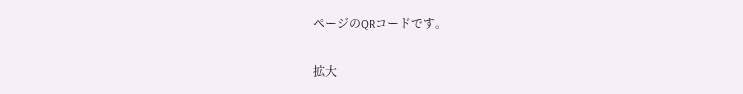ページのQRコードです。

拡大